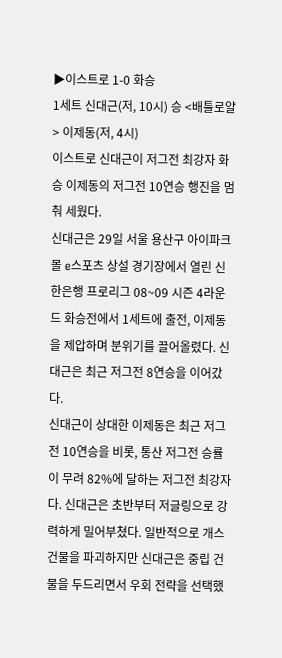▶이스트로 1-0 화승
1세트 신대근(저, 10시) 승 <배틀로얄> 이제동(저, 4시)
이스트로 신대근이 저그전 최강자 화승 이제동의 저그전 10연승 행진을 멈춰 세웠다.
신대근은 29일 서울 용산구 아이파크몰 e스포츠 상설 경기장에서 열린 신한은행 프로리그 08~09 시즌 4라운드 화승전에서 1세트에 출전, 이제동을 제압하며 분위기를 끌어올렸다. 신대근은 최근 저그전 8연승을 이어갔다.
신대근이 상대한 이제동은 최근 저그전 10연승을 비롯, 통산 저그전 승률이 무려 82%에 달하는 저그전 최강자다. 신대근은 초반부터 저글링으로 강력하게 밀어부쳤다. 일반적으로 개스 건물을 파괴하지만 신대근은 중립 건물을 두드리면서 우회 전략을 선택했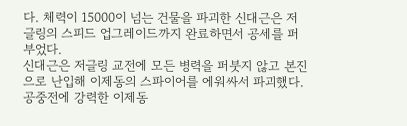다. 체력이 15000이 넘는 건물을 파괴한 신대근은 저글링의 스피드 업그레이드까지 완료하면서 공세를 퍼부었다.
신대근은 저글링 교전에 모든 병력을 퍼붓지 않고 본진으로 난입해 이제동의 스파이어를 에워싸서 파괴했다. 공중전에 강력한 이제동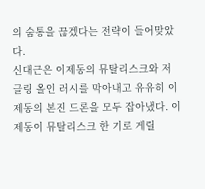의 숨통을 끊겠다는 전략이 들어맞았다.
신대근은 이제동의 뮤탈리스크와 저글링 올인 러시를 막아내고 유유히 이제동의 본진 드론을 모두 잡아냈다. 이제동이 뮤탈리스크 한 기로 게릴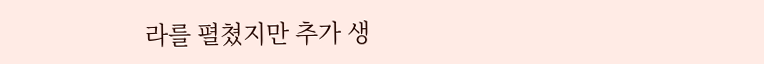라를 펼쳤지만 추가 생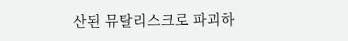산된 뮤탈리스크로 파괴하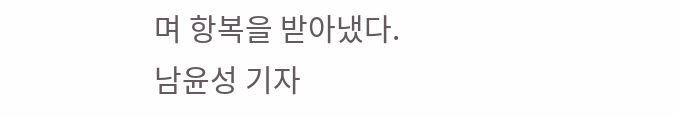며 항복을 받아냈다.
남윤성 기자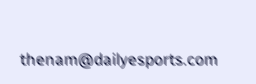thenam@dailyesports.com